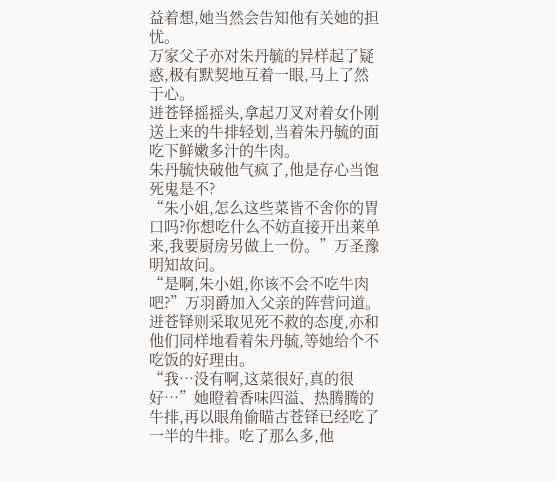益着想,她当然会告知他有关她的担忧。
万家父子亦对朱丹毓的异样起了疑惑,极有默契地互着一眼,马上了然于心。
迸苍铎摇摇头,拿起刀叉对着女仆刚送上来的牛排轻划,当着朱丹毓的面吃下鲜嫩多汁的牛肉。
朱丹毓快破他气疯了,他是存心当饱死鬼是不?
“朱小姐,怎么这些菜皆不舍你的胃口吗?你想吃什么不妨直接开出莱单来,我要厨房另做上一份。”万圣豫明知故问。
“是啊,朱小姐,你该不会不吃牛肉吧?”万羽爵加入父亲的阵营问道。
迸苍铎则采取见死不救的态度,亦和他们同样地看着朱丹毓,等她给个不吃饭的好理由。
“我…没有啊,这菜很好,真的很好…”她瞪着香味四溢、热腾腾的牛排,再以眼角偷瞄古苍铎已经吃了一半的牛排。吃了那么多,他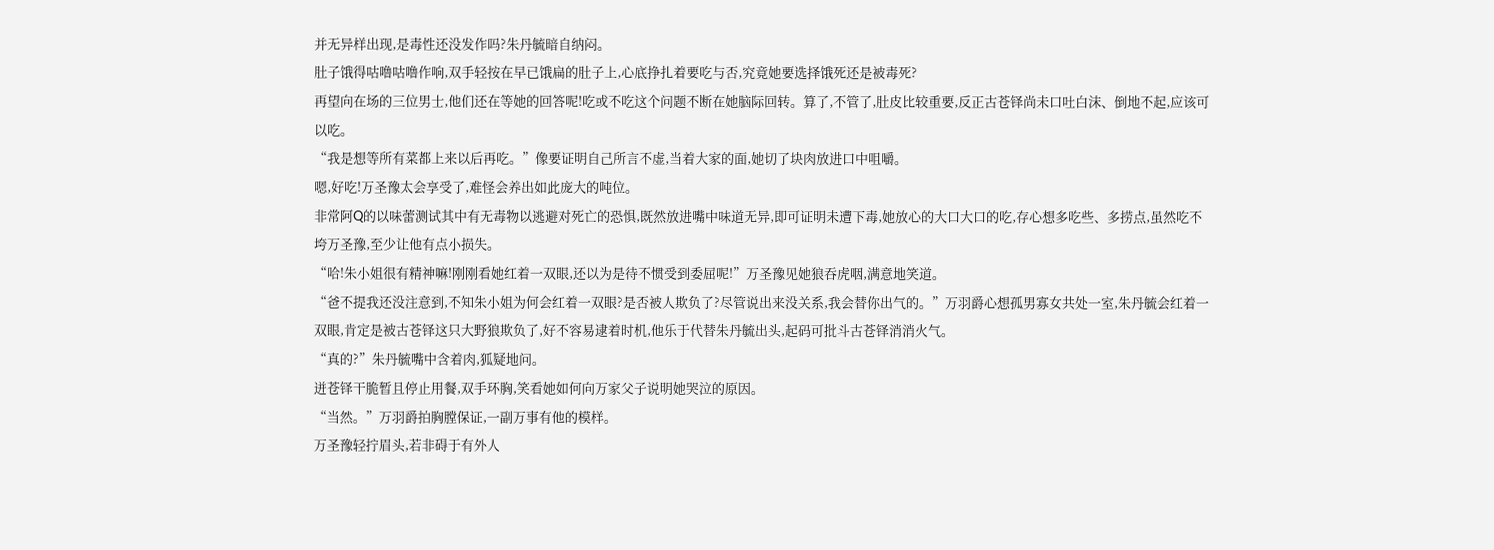并无异样出现,是毒性还没发作吗?朱丹毓暗自纳闷。
肚子饿得咕噜咕噜作响,双手轻按在早已饿扁的肚子上,心底挣扎着要吃与否,究竟她要选择饿死还是被毒死?
再望向在场的三位男士,他们还在等她的回答呢!吃或不吃这个问题不断在她脑际回转。算了,不管了,肚皮比较重要,反正古苍铎尚未口吐白沫、倒地不起,应该可以吃。
“我是想等所有菜都上来以后再吃。”像要证明自己所言不虚,当着大家的面,她切了块肉放进口中咀嚼。
嗯,好吃!万圣豫太会享受了,难怪会养出如此庞大的吨位。
非常阿Q的以味蕾测试其中有无毒物以逃避对死亡的恐惧,既然放进嘴中味道无异,即可证明未遭下毒,她放心的大口大口的吃,存心想多吃些、多捞点,虽然吃不垮万圣豫,至少让他有点小损失。
“哈!朱小姐很有精神嘛!刚刚看她红着一双眼,还以为是待不惯受到委屈呢!”万圣豫见她狼吞虎咽,满意地笑道。
“爸不提我还没注意到,不知朱小姐为何会红着一双眼?是否被人欺负了?尽管说出来没关系,我会替你出气的。”万羽爵心想孤男寡女共处一室,朱丹毓会红着一双眼,肯定是被古苍铎这只大野狼欺负了,好不容易逮着时机,他乐于代替朱丹毓出头,起码可批斗古苍铎消消火气。
“真的?”朱丹毓嘴中含着肉,狐疑地问。
迸苍铎干脆暂且停止用餐,双手环胸,笑看她如何向万家父子说明她哭泣的原因。
“当然。”万羽爵拍胸膛保证,一副万事有他的模样。
万圣豫轻拧眉头,若非碍于有外人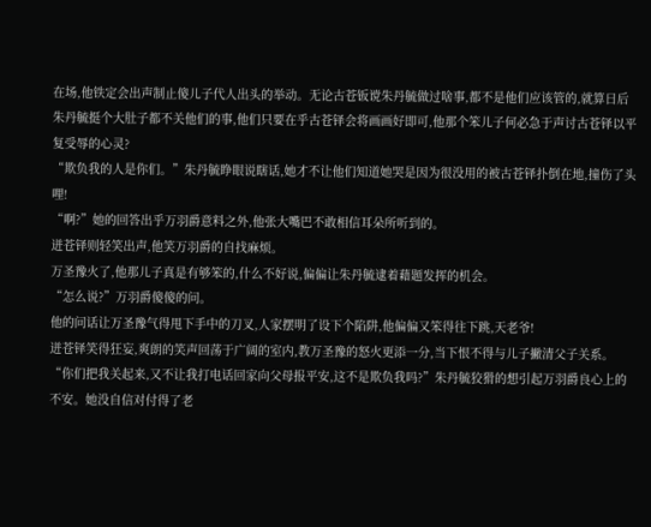在场,他铁定会出声制止傻儿子代人出头的举动。无论古苍钣谠朱丹毓做过啥事,都不是他们应该管的,就算日后朱丹毓挺个大肚子都不关他们的事,他们只要在乎古苍铎会将画画好即可,他那个笨儿子何必急于声讨古苍铎以平复受辱的心灵?
“欺负我的人是你们。”朱丹毓睁眼说瞎话,她才不让他们知道她哭是因为很没用的被古苍铎扑倒在地,撞伤了头哩!
“啊?”她的回答出乎万羽爵意料之外,他张大嘴巴不敢相信耳朵所听到的。
迸苍铎则轻笑出声,他笑万羽爵的自找麻烦。
万圣豫火了,他那儿子真是有够笨的,什么不好说,偏偏让朱丹毓逮着藉题发挥的机会。
“怎么说?”万羽爵傻傻的问。
他的问话让万圣豫气得甩下手中的刀叉,人家摆明了设下个陷阱,他偏偏又笨得往下跳,天老爷!
迸苍铎笑得狂妄,爽朗的笑声回荡于广阔的室内,教万圣豫的怒火更添一分,当下恨不得与儿子撇清父子关系。
“你们把我关起来,又不让我打电话回家向父母报平安,这不是欺负我吗?”朱丹毓狡猾的想引起万羽爵良心上的不安。她没自信对付得了老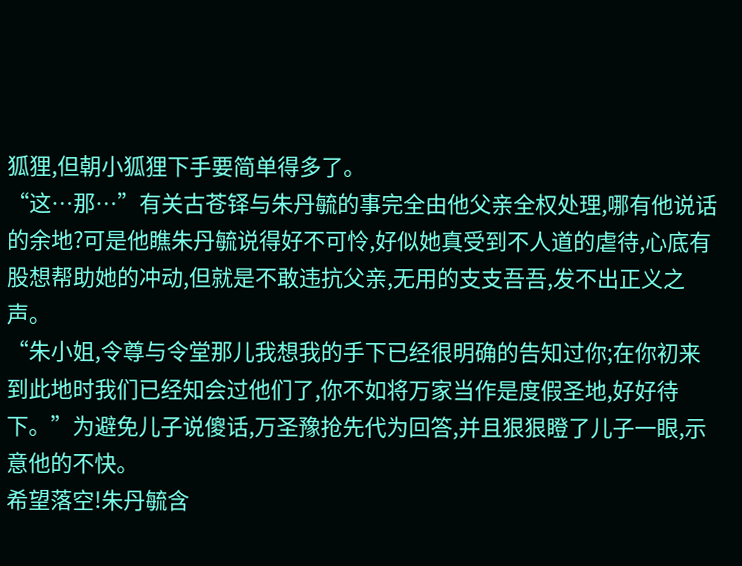狐狸,但朝小狐狸下手要简单得多了。
“这…那…”有关古苍铎与朱丹毓的事完全由他父亲全权处理,哪有他说话的余地?可是他瞧朱丹毓说得好不可怜,好似她真受到不人道的虐待,心底有股想帮助她的冲动,但就是不敢违抗父亲,无用的支支吾吾,发不出正义之声。
“朱小姐,令尊与令堂那儿我想我的手下已经很明确的告知过你;在你初来到此地时我们已经知会过他们了,你不如将万家当作是度假圣地,好好待下。”为避免儿子说傻话,万圣豫抢先代为回答,并且狠狠瞪了儿子一眼,示意他的不快。
希望落空!朱丹毓含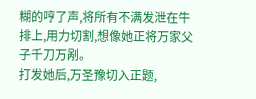糊的哼了声,将所有不满发泄在牛排上,用力切割,想像她正将万家父子千刀万剐。
打发她后,万圣豫切入正题,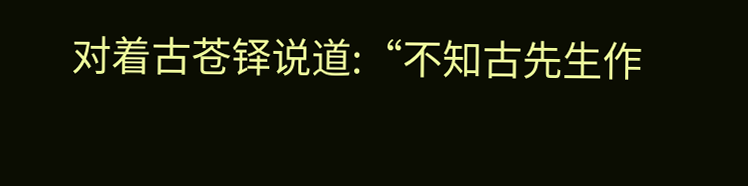对着古苍铎说道:“不知古先生作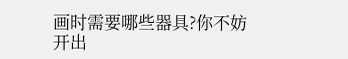画时需要哪些器具?你不妨开出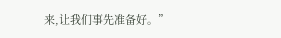来,让我们事先准备好。”